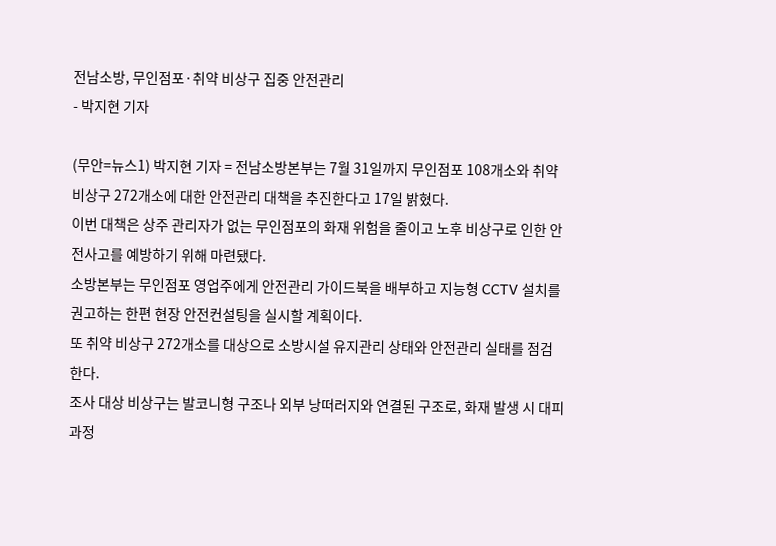전남소방, 무인점포·취약 비상구 집중 안전관리
- 박지현 기자

(무안=뉴스1) 박지현 기자 = 전남소방본부는 7월 31일까지 무인점포 108개소와 취약 비상구 272개소에 대한 안전관리 대책을 추진한다고 17일 밝혔다.
이번 대책은 상주 관리자가 없는 무인점포의 화재 위험을 줄이고 노후 비상구로 인한 안전사고를 예방하기 위해 마련됐다.
소방본부는 무인점포 영업주에게 안전관리 가이드북을 배부하고 지능형 CCTV 설치를 권고하는 한편 현장 안전컨설팅을 실시할 계획이다.
또 취약 비상구 272개소를 대상으로 소방시설 유지관리 상태와 안전관리 실태를 점검한다.
조사 대상 비상구는 발코니형 구조나 외부 낭떠러지와 연결된 구조로, 화재 발생 시 대피 과정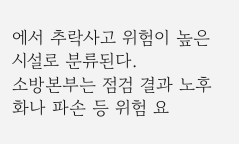에서 추락사고 위험이 높은 시설로 분류된다.
소방본부는 점검 결과 노후화나 파손 등 위험 요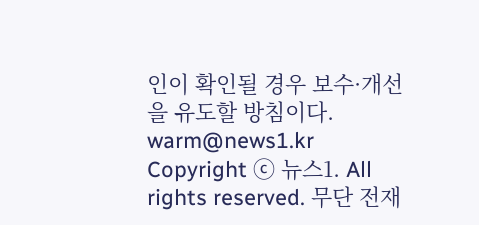인이 확인될 경우 보수·개선을 유도할 방침이다.
warm@news1.kr
Copyright ⓒ 뉴스1. All rights reserved. 무단 전재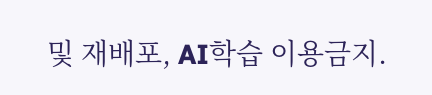및 재배포, AI학습 이용금지.